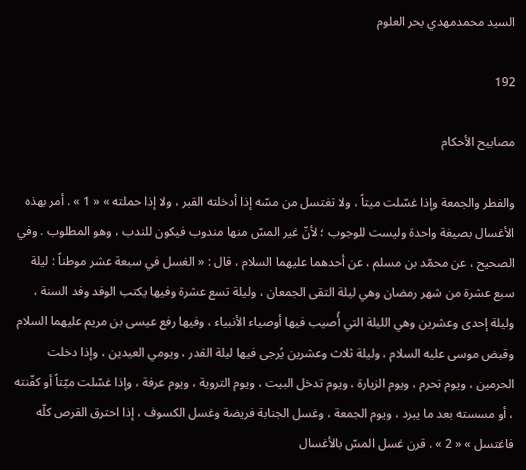السيد محمدمهدي بحر العلوم

192

مصابيح الأحكام

والفطر والجمعة وإذا غسّلت ميتاً ، ولا تغتسل من مسّه إذا أدخلته القبر ، ولا إذا حملته » « 1 » . أمر بهذه الأغسال بصيغة واحدة وليست للوجوب ؛ لأنّ غير المسّ منها مندوب فيكون للندب ، وهو المطلوب . وفي الصحيح ، عن محمّد بن مسلم ، عن أحدهما عليهما السلام ، قال : « الغسل في سبعة عشر موطناً : ليلة سبع عشرة من شهر رمضان وهي ليلة التقى الجمعان ، وليلة تسع عشرة وفيها يكتب الوفد وفد السنة ، وليلة إحدى وعشرين وهي الليلة التي أُصيب فيها أوصياء الأنبياء ، وفيها رفع عيسى بن مريم عليهما السلام وقبض موسى عليه السلام ، وليلة ثلاث وعشرين يُرجى فيها ليلة القدر ، ويومي العيدين ، وإذا دخلت الحرمين ، ويوم تحرم ، ويوم الزيارة ، ويوم تدخل البيت ، ويوم التروية ، ويوم عرفة ، وإذا غسّلت ميّتاً أو كفّنته ، أو مسسته بعد ما يبرد ، ويوم الجمعة ، وغسل الجنابة فريضة وغسل الكسوف ، إذا احترق القرص كلّه فاغتسل » « 2 » . قرن غسل المسّ بالأغسال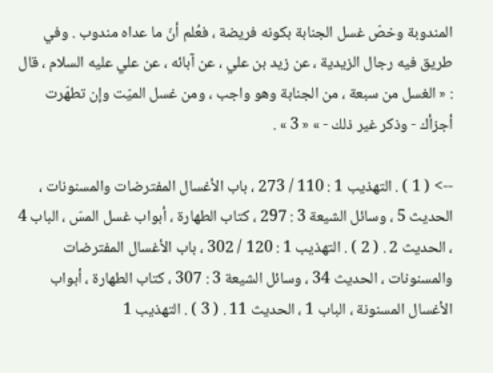المندوبة وخصّ غسل الجنابة بكونه فريضة ، فعُلم أنّ ما عداه مندوب . وفي طريق فيه رجال الزيدية ، عن زيد بن علي ، عن آبائه ، عن علي عليه السلام ، قال : « الغسل من سبعة ، من الجنابة وهو واجب ، ومن غسل الميّت وإن تطهّرت أجزأك - وذكر غير ذلك - » « 3 » .

--> ( 1 ) . التهذيب 1 : 110 / 273 ، باب الأغسال المفترضات والمسنونات ، الحديث 5 ، وسائل الشيعة 3 : 297 ، كتاب الطهارة ، أبواب غسل المسّ ، الباب 4 ، الحديث 2 . ( 2 ) . التهذيب 1 : 120 / 302 ، باب الأغسال المفترضات والمسنونات ، الحديث 34 ، وسائل الشيعة 3 : 307 ، كتاب الطهارة ، أبواب الأغسال المسنونة ، الباب 1 ، الحديث 11 . ( 3 ) . التهذيب 1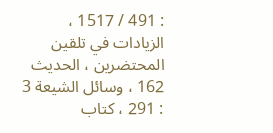: 491 / 1517 ، الزيادات في تلقين المحتضرين ، الحديث 162 ، وسائل الشيعة 3 : 291 ، كتاب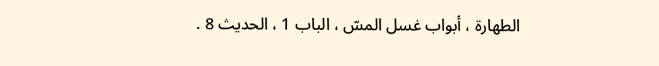الطهارة ، أبواب غسل المسّ ، الباب 1 ، الحديث 8 .